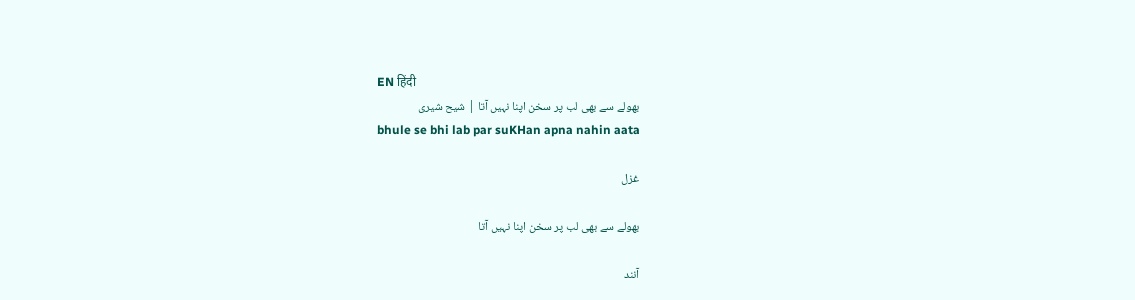EN हिंदी
بھولے سے بھی لب پر سخن اپنا نہیں آتا | شیح شیری
bhule se bhi lab par suKHan apna nahin aata

غزل

بھولے سے بھی لب پر سخن اپنا نہیں آتا

آنند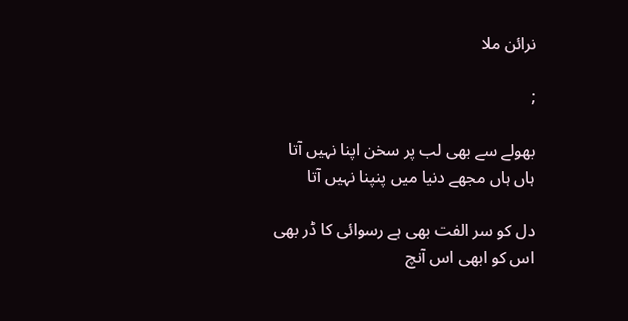نرائن ملا

;

بھولے سے بھی لب پر سخن اپنا نہیں آتا
ہاں ہاں مجھے دنیا میں پنپنا نہیں آتا

دل کو سر الفت بھی ہے رسوائی کا ڈر بھی
اس کو ابھی اس آنچ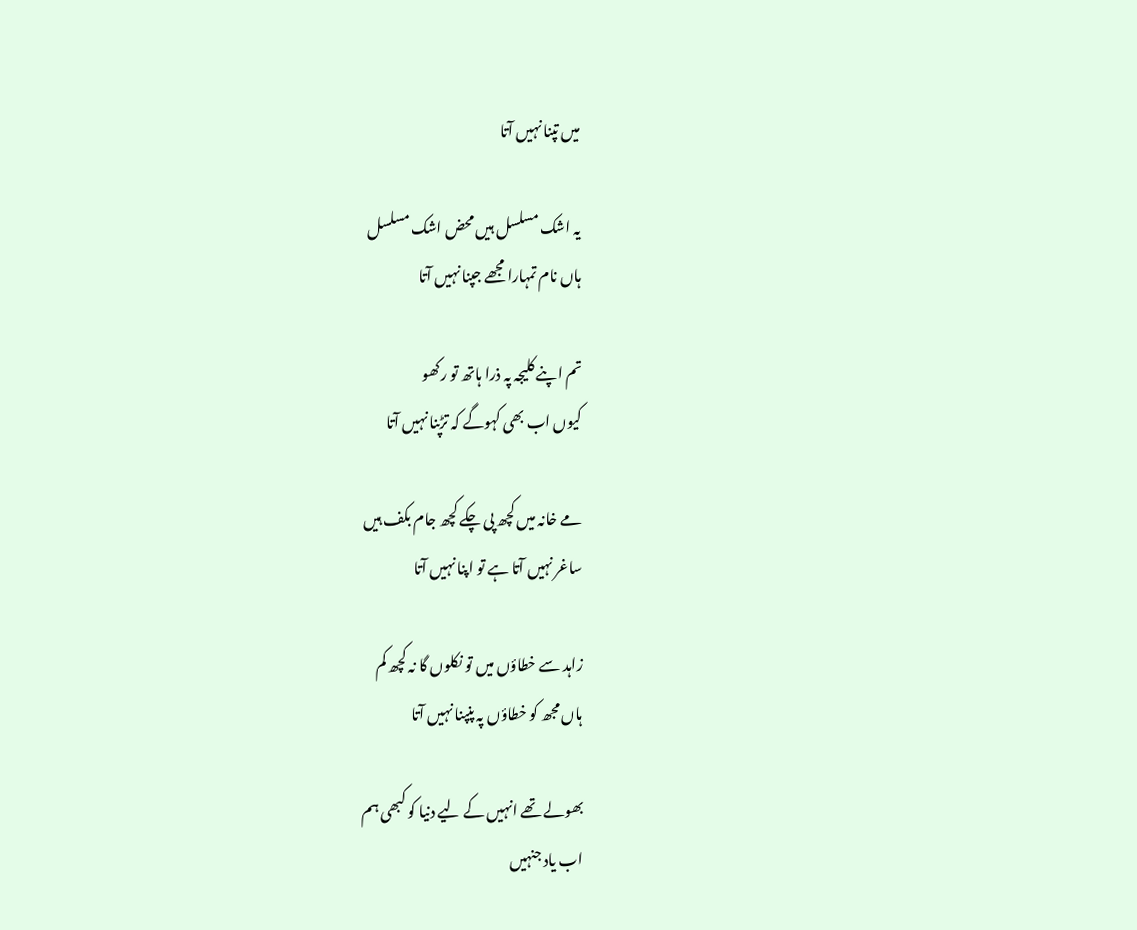میں تپنا نہیں آتا

یہ اشک مسلسل ہیں محض اشک مسلسل
ہاں نام تمہارا مجھے جپنا نہیں آتا

تم اپنے کلیجہ پہ ذرا ہاتھ تو رکھو
کیوں اب بھی کہوگے کہ تڑپنا نہیں آتا

مے خانہ میں کچھ پی چکے کچھ جام بکف ہیں
ساغر نہیں آتا ہے تو اپنا نہیں آتا

زاہد سے خطاؤں میں تو نکلوں گا نہ کچھ کم
ہاں مجھ کو خطاؤں پہ پنپنا نہیں آتا

بھولے تھے انہیں کے لیے دنیا کو کبھی ہم
اب یاد جنہیں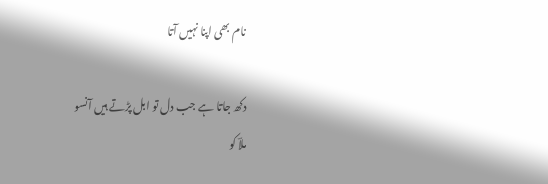نام بھی اپنا نہیں آتا

دکھ جاتا ہے جب دل تو ابل پڑتے ہیں آنسو
ملاؔ کو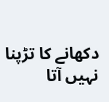دکھانے کا تڑپنا نہیں آتا